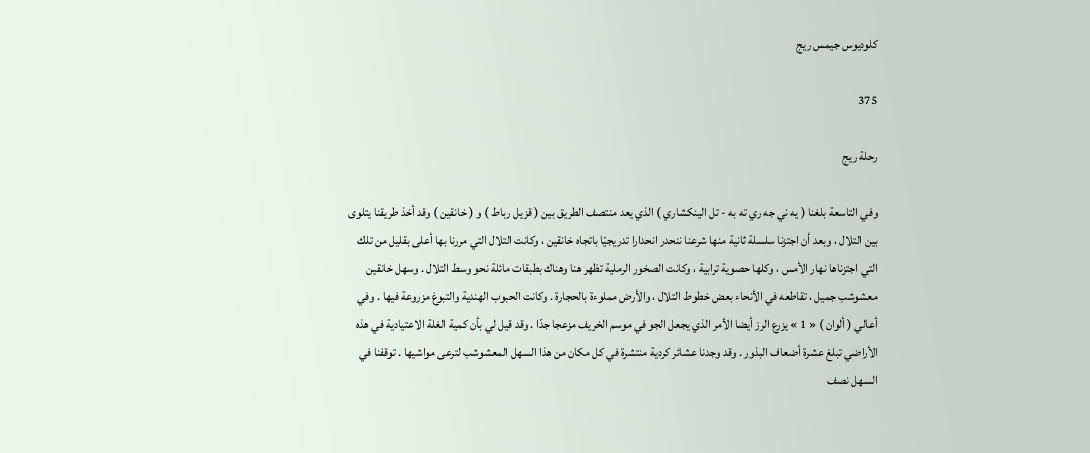كلوديوس جيمس ريج

375

رحلة ريج

وفي التاسعة بلغنا ( يه ني جه ري ته به - تل الينكشاري ) الذي يعد منتصف الطريق بين ( قزيل رباط ) و ( خانقين ) وقد أخذ طريقنا يتلوى بين التلال ، وبعد أن اجتزنا سلسلة ثانية منها شرعنا ننحدر انحدارا تدريجيّا باتجاه خانقين ، وكانت التلال التي مررنا بها أعلى بقليل من تلك التي اجتزناها نهار الأمس ، وكلها حصوية ترابية ، وكانت الصخور الرملية تظهر هنا وهناك بطبقات مائلة نحو وسط التلال . وسهل خانقين معشوشب جميل ، تقاطعه في الأنحاء بعض خطوط التلال ، والأرض مملوءة بالحجارة . وكانت الحبوب الهندية والتبوغ مزروعة فيها . وفي أعالي ( ألوان ) « 1 » يزرع الرز أيضا الأمر الذي يجعل الجو في موسم الخريف مزعجا جدّا . وقد قيل لي بأن كمية الغلة الاعتيادية في هذه الأراضي تبلغ عشرة أضعاف البذور . وقد وجدنا عشائر كردية منتشرة في كل مكان من هذا السهل المعشوشب لترعى مواشيها . توقفنا في السهل نصف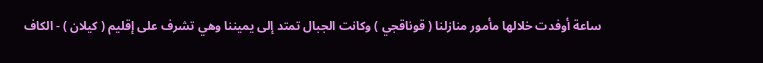ساعة أوفدت خلالها مأمور منازلنا ( قوناقجي ) وكانت الجبال تمتد إلى يميننا وهي تشرف على إقليم ( كيلان ) - الكاف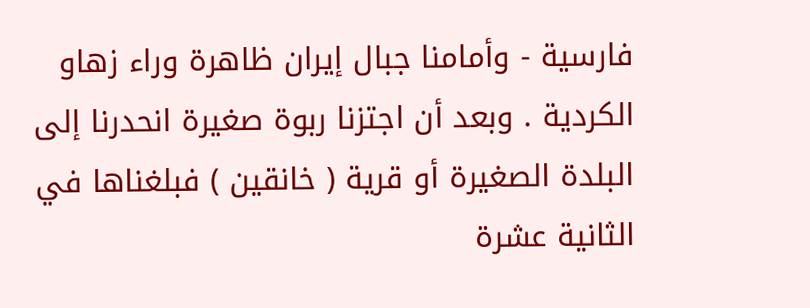فارسية - وأمامنا جبال إيران ظاهرة وراء زهاو الكردية . وبعد أن اجتزنا ربوة صغيرة انحدرنا إلى البلدة الصغيرة أو قرية ( خانقين ) فبلغناها في الثانية عشرة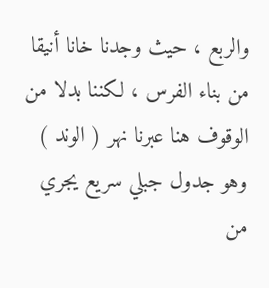والربع ، حيث وجدنا خانا أنيقا من بناء الفرس ، لكننا بدلا من الوقوف هنا عبرنا نهر ( الوند ) وهو جدول جبلي سريع يجري من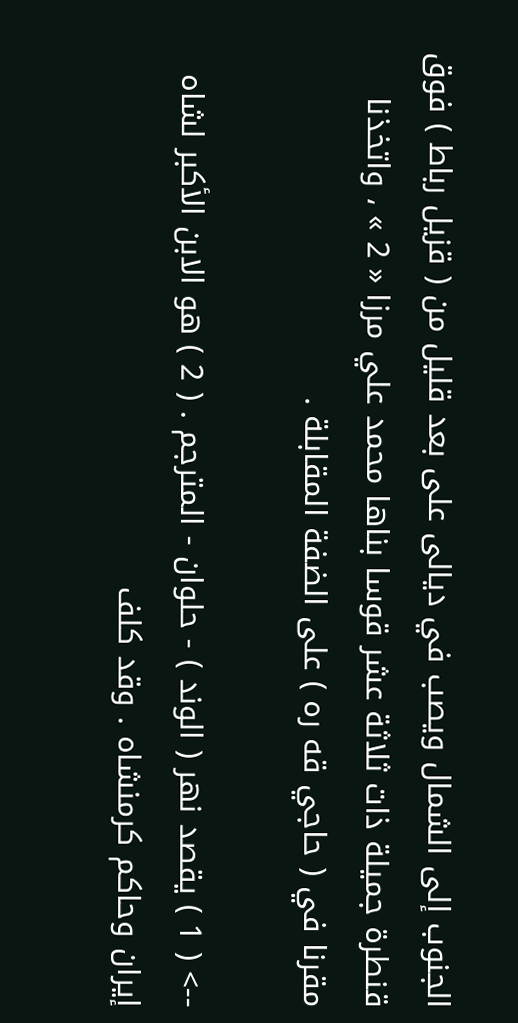الجنوب إلى الشمال ويصب في ديالى على بعد قليل من ( قزيل رباط ) فوق قنطرة جميلة ذات ثلاثة عشر قوسا بناها محمد علي مرزا « 2 » ، واتخذنا مقرنا في ( حاجي قه ره ) على الضفة المقابلة .

--> ( 1 ) يقصد نهر ( الوند ) - حلوان - المترجم . ( 2 ) هو الابن الأكبر لشاه إيران وحاكم كرمنشاه . وقد كلف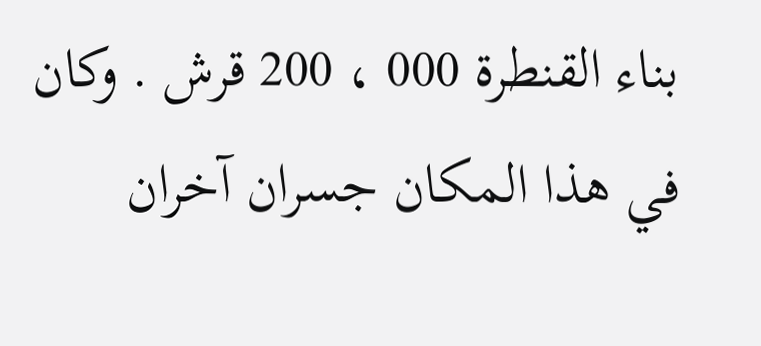بناء القنطرة 000 ، 200 قرش . وكان في هذا المكان جسران آخران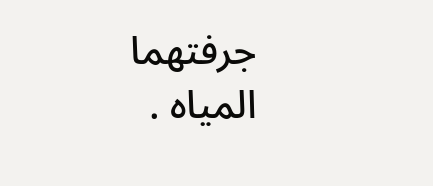جرفتهما المياه .